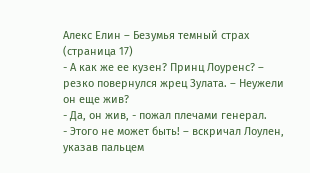Алекс Елин – Безумья темный страх (страница 17)
- А как же ее кузен? Принц Лоуренс? – резко повернулся жрец Зулата. – Неужели он еще жив?
- Да, он жив, - пожал плечами генерал.
- Этого не может быть! – вскричал Лоулен, указав пальцем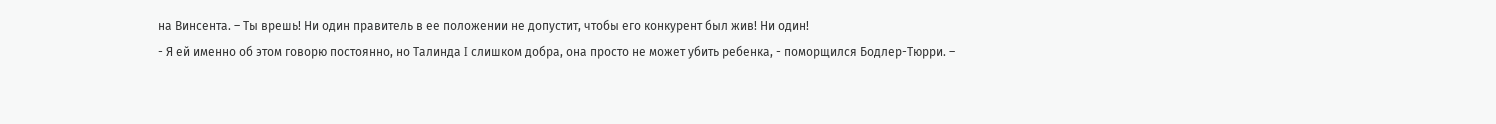на Винсента. – Ты врешь! Ни один правитель в ее положении не допустит, чтобы его конкурент был жив! Ни один!
- Я ей именно об этом говорю постоянно, но Талинда I слишком добра, она просто не может убить ребенка, - поморщился Бодлер-Тюрри. –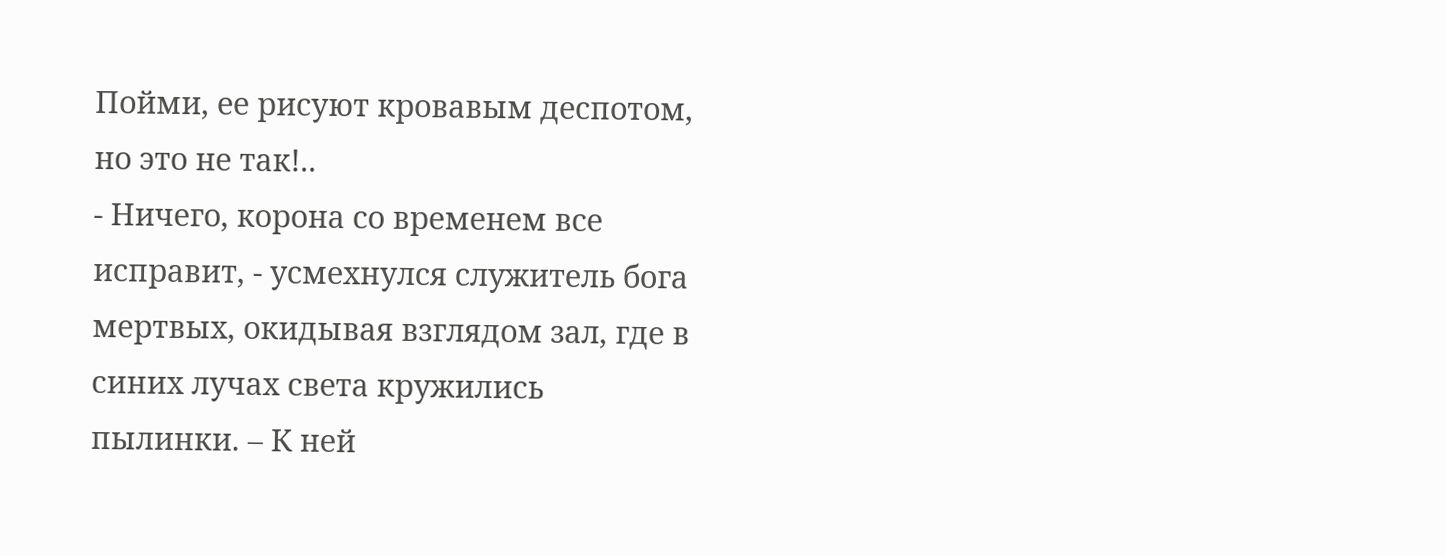Пойми, ее рисуют кровавым деспотом, но это не так!..
- Ничего, корона со временем все исправит, - усмехнулся служитель бога мертвых, окидывая взглядом зал, где в синих лучах света кружились пылинки. – К ней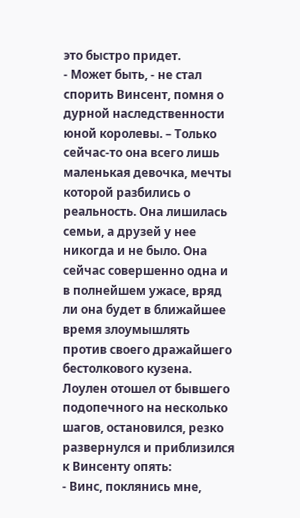это быстро придет.
- Может быть, - не стал спорить Винсент, помня о дурной наследственности юной королевы. – Только сейчас-то она всего лишь маленькая девочка, мечты которой разбились о реальность. Она лишилась семьи, а друзей у нее никогда и не было. Она сейчас совершенно одна и в полнейшем ужасе, вряд ли она будет в ближайшее время злоумышлять против своего дражайшего бестолкового кузена.
Лоулен отошел от бывшего подопечного на несколько шагов, остановился, резко развернулся и приблизился к Винсенту опять:
- Винс, поклянись мне,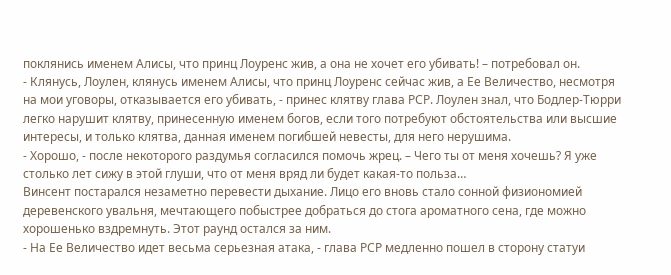поклянись именем Алисы, что принц Лоуренс жив, а она не хочет его убивать! – потребовал он.
- Клянусь, Лоулен, клянусь именем Алисы, что принц Лоуренс сейчас жив, а Ее Величество, несмотря на мои уговоры, отказывается его убивать, - принес клятву глава РСР. Лоулен знал, что Бодлер-Тюрри легко нарушит клятву, принесенную именем богов, если того потребуют обстоятельства или высшие интересы, и только клятва, данная именем погибшей невесты, для него нерушима.
- Хорошо, - после некоторого раздумья согласился помочь жрец. – Чего ты от меня хочешь? Я уже столько лет сижу в этой глуши, что от меня вряд ли будет какая-то польза…
Винсент постарался незаметно перевести дыхание. Лицо его вновь стало сонной физиономией деревенского увальня, мечтающего побыстрее добраться до стога ароматного сена, где можно хорошенько вздремнуть. Этот раунд остался за ним.
- На Ее Величество идет весьма серьезная атака, - глава РСР медленно пошел в сторону статуи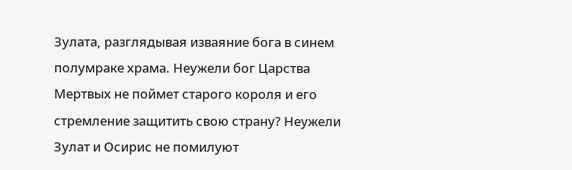Зулата, разглядывая изваяние бога в синем полумраке храма. Неужели бог Царства Мертвых не поймет старого короля и его стремление защитить свою страну? Неужели Зулат и Осирис не помилуют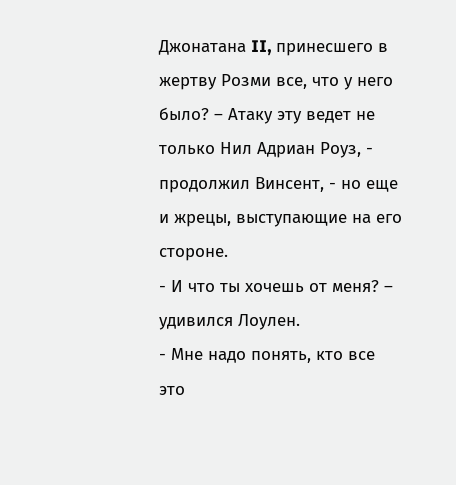Джонатана II, принесшего в жертву Розми все, что у него было? – Атаку эту ведет не только Нил Адриан Роуз, - продолжил Винсент, - но еще и жрецы, выступающие на его стороне.
- И что ты хочешь от меня? – удивился Лоулен.
- Мне надо понять, кто все это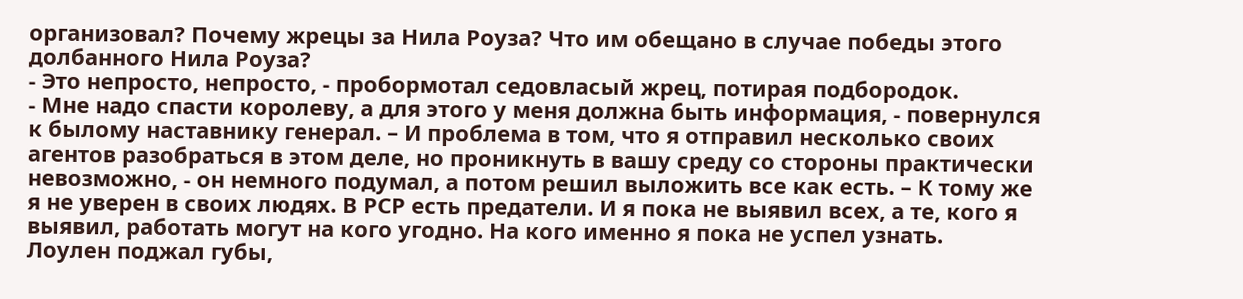организовал? Почему жрецы за Нила Роуза? Что им обещано в случае победы этого долбанного Нила Роуза?
- Это непросто, непросто, - пробормотал седовласый жрец, потирая подбородок.
- Мне надо спасти королеву, а для этого у меня должна быть информация, - повернулся к былому наставнику генерал. – И проблема в том, что я отправил несколько своих агентов разобраться в этом деле, но проникнуть в вашу среду со стороны практически невозможно, - он немного подумал, а потом решил выложить все как есть. – К тому же я не уверен в своих людях. В РСР есть предатели. И я пока не выявил всех, а те, кого я выявил, работать могут на кого угодно. На кого именно я пока не успел узнать.
Лоулен поджал губы,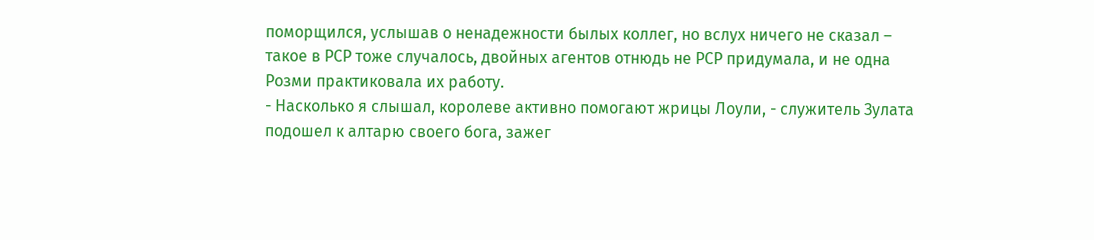поморщился, услышав о ненадежности былых коллег, но вслух ничего не сказал – такое в РСР тоже случалось, двойных агентов отнюдь не РСР придумала, и не одна Розми практиковала их работу.
- Насколько я слышал, королеве активно помогают жрицы Лоули, - служитель Зулата подошел к алтарю своего бога, зажег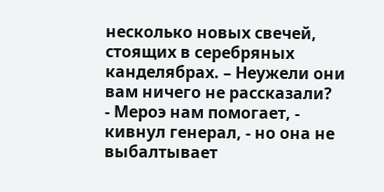несколько новых свечей, стоящих в серебряных канделябрах. – Неужели они вам ничего не рассказали?
- Мероэ нам помогает, - кивнул генерал, - но она не выбалтывает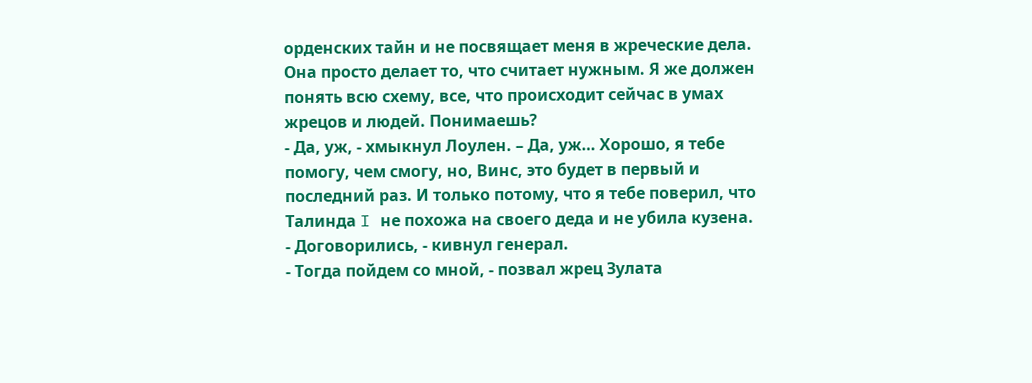орденских тайн и не посвящает меня в жреческие дела. Она просто делает то, что считает нужным. Я же должен понять всю схему, все, что происходит сейчас в умах жрецов и людей. Понимаешь?
- Да, уж, - хмыкнул Лоулен. – Да, уж… Хорошо, я тебе помогу, чем смогу, но, Винс, это будет в первый и последний раз. И только потому, что я тебе поверил, что Талинда I не похожа на своего деда и не убила кузена.
- Договорились, - кивнул генерал.
- Тогда пойдем со мной, - позвал жрец Зулата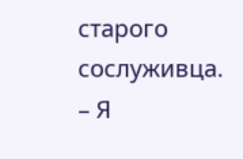старого сослуживца. – Я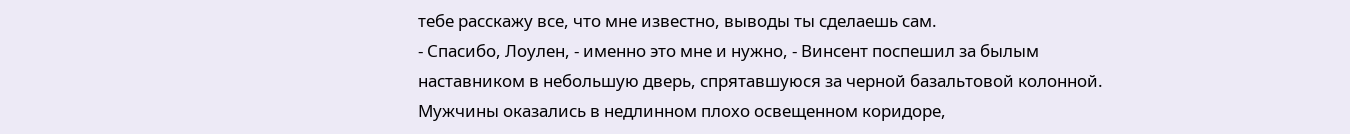тебе расскажу все, что мне известно, выводы ты сделаешь сам.
- Спасибо, Лоулен, - именно это мне и нужно, - Винсент поспешил за былым наставником в небольшую дверь, спрятавшуюся за черной базальтовой колонной. Мужчины оказались в недлинном плохо освещенном коридоре,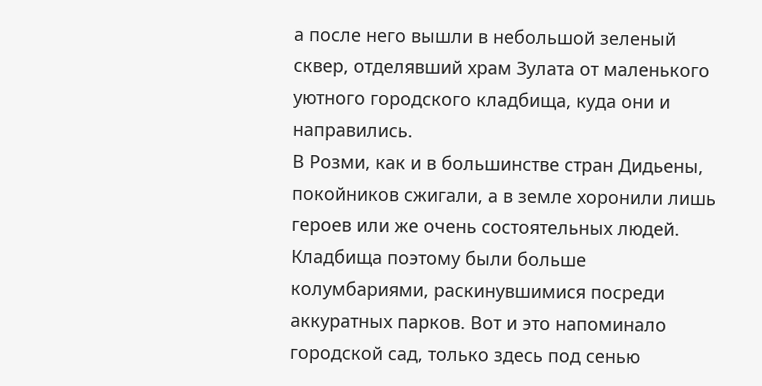а после него вышли в небольшой зеленый сквер, отделявший храм Зулата от маленького уютного городского кладбища, куда они и направились.
В Розми, как и в большинстве стран Дидьены, покойников сжигали, а в земле хоронили лишь героев или же очень состоятельных людей. Кладбища поэтому были больше колумбариями, раскинувшимися посреди аккуратных парков. Вот и это напоминало городской сад, только здесь под сенью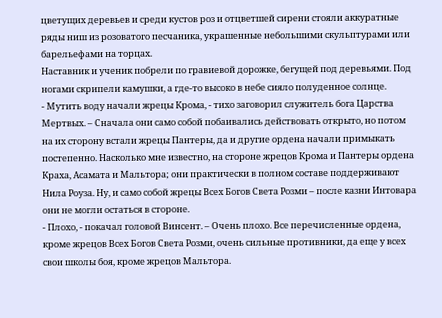цветущих деревьев и среди кустов роз и отцветшей сирени стояли аккуратные ряды ниш из розоватого песчаника, украшенные небольшими скульптурами или барельефами на торцах.
Наставник и ученик побрели по гравиевой дорожке, бегущей под деревьями. Под ногами скрипели камушки, а где-то высоко в небе сияло полуденное солнце.
- Мутить воду начали жрецы Крома, - тихо заговорил служитель бога Царства Мертвых. – Сначала они само собой побаивались действовать открыто, но потом на их сторону встали жрецы Пантеры, да и другие ордена начали примыкать постепенно. Насколько мне известно, на стороне жрецов Крома и Пантеры ордена Краха, Асамата и Мальтора; они практически в полном составе поддерживают Нила Роуза. Ну, и само собой жрецы Всех Богов Света Розми – после казни Интовара они не могли остаться в стороне.
- Плохо, - покачал головой Винсент. – Очень плохо. Все перечисленные ордена, кроме жрецов Всех Богов Света Розми, очень сильные противники, да еще у всех свои школы боя, кроме жрецов Мальтора.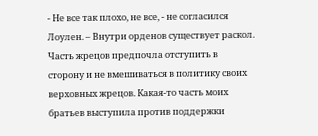- Не все так плохо, не все, - не согласился Лоулен. – Внутри орденов существует раскол. Часть жрецов предпочла отступить в сторону и не вмешиваться в политику своих верховных жрецов. Какая-то часть моих братьев выступила против поддержки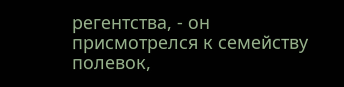регентства, - он присмотрелся к семейству полевок,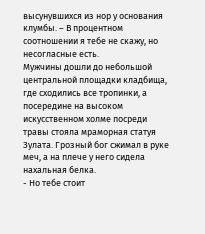высунувшихся из нор у основания клумбы. – В процентном соотношении я тебе не скажу, но несогласные есть.
Мужчины дошли до небольшой центральной площадки кладбища, где сходились все тропинки, а посередине на высоком искусственном холме посреди травы стояла мраморная статуя Зулата. Грозный бог сжимал в руке меч, а на плече у него сидела нахальная белка.
- Но тебе стоит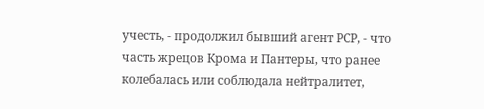учесть, - продолжил бывший агент РСР, - что часть жрецов Крома и Пантеры, что ранее колебалась или соблюдала нейтралитет,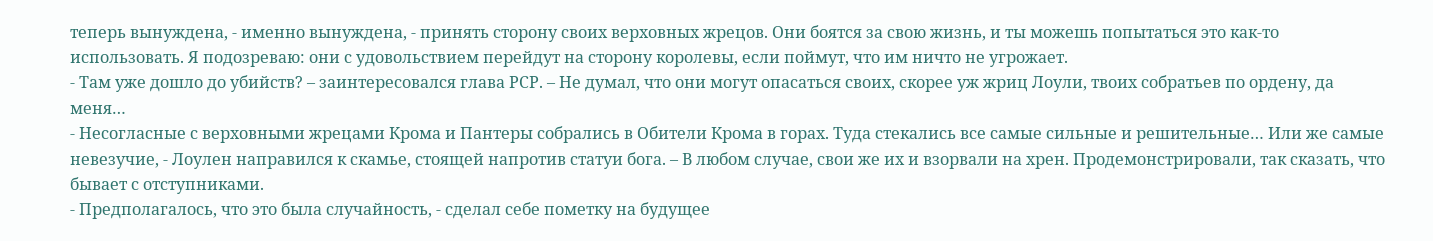теперь вынуждена, - именно вынуждена, - принять сторону своих верховных жрецов. Они боятся за свою жизнь, и ты можешь попытаться это как-то использовать. Я подозреваю: они с удовольствием перейдут на сторону королевы, если поймут, что им ничто не угрожает.
- Там уже дошло до убийств? – заинтересовался глава РСР. – Не думал, что они могут опасаться своих, скорее уж жриц Лоули, твоих собратьев по ордену, да меня…
- Несогласные с верховными жрецами Крома и Пантеры собрались в Обители Крома в горах. Туда стекались все самые сильные и решительные… Или же самые невезучие, - Лоулен направился к скамье, стоящей напротив статуи бога. – В любом случае, свои же их и взорвали на хрен. Продемонстрировали, так сказать, что бывает с отступниками.
- Предполагалось, что это была случайность, - сделал себе пометку на будущее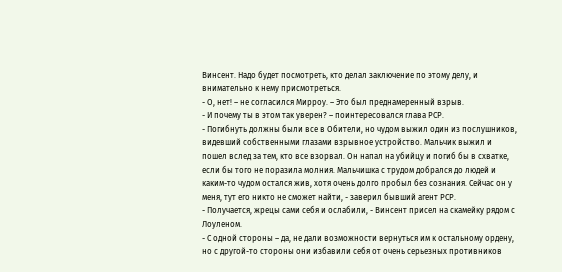Винсент. Надо будет посмотреть, кто делал заключение по этому делу, и внимательно к нему присмотреться.
- О, нет! – не согласился Мирроу. – Это был преднамеренный взрыв.
- И почему ты в этом так уверен? – поинтересовался глава РСР.
- Погибнуть должны были все в Обители, но чудом выжил один из послушников, видевший собственными глазами взрывное устройство. Мальчик выжил и пошел вслед за тем, кто все взорвал. Он напал на убийцу и погиб бы в схватке, если бы того не поразила молния. Мальчишка с трудом добрался до людей и каким-то чудом остался жив, хотя очень долго пробыл без сознания. Сейчас он у меня, тут его никто не сможет найти, - заверил бывший агент РСР.
- Получается, жрецы сами себя и ослабили, - Винсент присел на скамейку рядом с Лоуленом.
- С одной стороны – да, не дали возможности вернуться им к остальному ордену, но с другой-то стороны они избавили себя от очень серьезных противников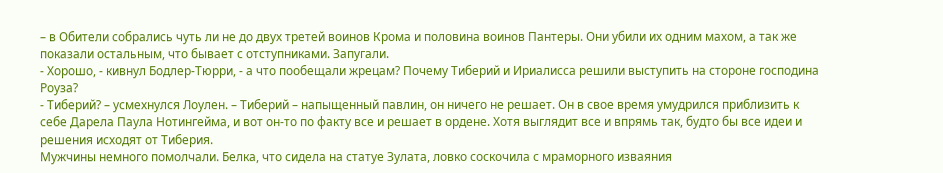– в Обители собрались чуть ли не до двух третей воинов Крома и половина воинов Пантеры. Они убили их одним махом, а так же показали остальным, что бывает с отступниками. Запугали.
- Хорошо, - кивнул Бодлер-Тюрри, - а что пообещали жрецам? Почему Тиберий и Ириалисса решили выступить на стороне господина Роуза?
- Тиберий? – усмехнулся Лоулен. – Тиберий – напыщенный павлин, он ничего не решает. Он в свое время умудрился приблизить к себе Дарела Паула Нотингейма, и вот он-то по факту все и решает в ордене. Хотя выглядит все и впрямь так, будто бы все идеи и решения исходят от Тиберия.
Мужчины немного помолчали. Белка, что сидела на статуе Зулата, ловко соскочила с мраморного изваяния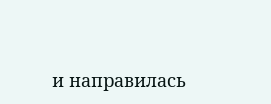и направилась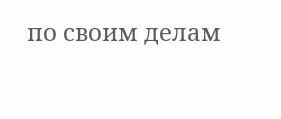по своим делам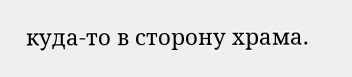куда-то в сторону храма.